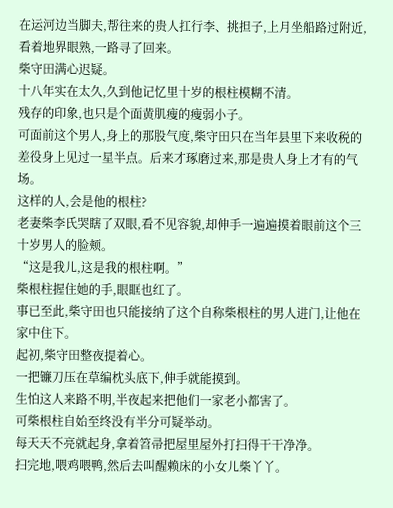在运河边当脚夫,帮往来的贵人扛行李、挑担子,上月坐船路过附近,看着地界眼熟,一路寻了回来。
柴守田满心迟疑。
十八年实在太久,久到他记忆里十岁的根柱模糊不清。
残存的印象,也只是个面黄肌瘦的瘦弱小子。
可面前这个男人,身上的那股气度,柴守田只在当年县里下来收税的差役身上见过一星半点。后来才琢磨过来,那是贵人身上才有的气场。
这样的人,会是他的根柱?
老妻柴李氏哭瞎了双眼,看不见容貌,却伸手一遍遍摸着眼前这个三十岁男人的脸颊。
“这是我儿,这是我的根柱啊。”
柴根柱握住她的手,眼眶也红了。
事已至此,柴守田也只能接纳了这个自称柴根柱的男人进门,让他在家中住下。
起初,柴守田整夜提着心。
一把镰刀压在草编枕头底下,伸手就能摸到。
生怕这人来路不明,半夜起来把他们一家老小都害了。
可柴根柱自始至终没有半分可疑举动。
每天天不亮就起身,拿着笤帚把屋里屋外打扫得干干净净。
扫完地,喂鸡喂鸭,然后去叫醒赖床的小女儿柴丫丫。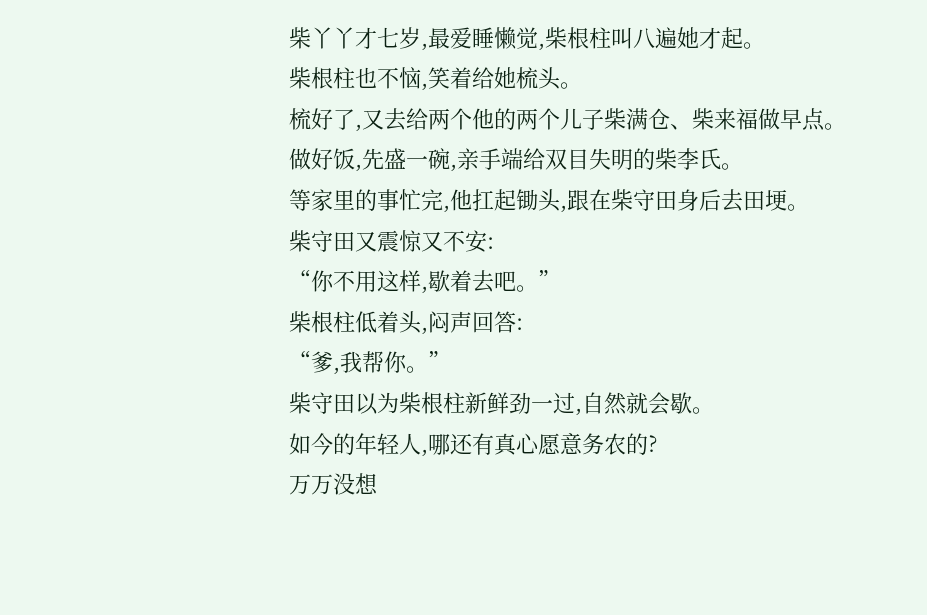柴丫丫才七岁,最爱睡懒觉,柴根柱叫八遍她才起。
柴根柱也不恼,笑着给她梳头。
梳好了,又去给两个他的两个儿子柴满仓、柴来福做早点。
做好饭,先盛一碗,亲手端给双目失明的柴李氏。
等家里的事忙完,他扛起锄头,跟在柴守田身后去田埂。
柴守田又震惊又不安:
“你不用这样,歇着去吧。”
柴根柱低着头,闷声回答:
“爹,我帮你。”
柴守田以为柴根柱新鲜劲一过,自然就会歇。
如今的年轻人,哪还有真心愿意务农的?
万万没想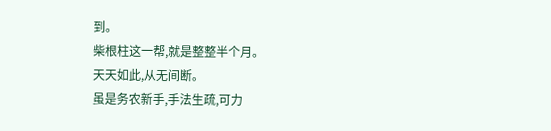到。
柴根柱这一帮,就是整整半个月。
天天如此,从无间断。
虽是务农新手,手法生疏,可力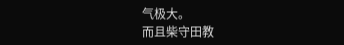气极大。
而且柴守田教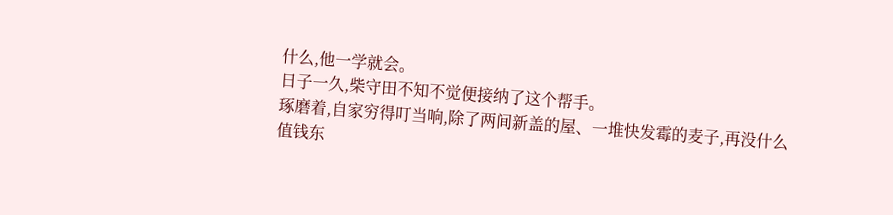什么,他一学就会。
日子一久,柴守田不知不觉便接纳了这个帮手。
琢磨着,自家穷得叮当响,除了两间新盖的屋、一堆快发霉的麦子,再没什么值钱东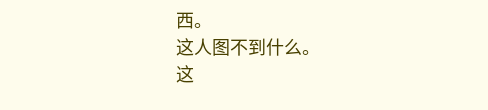西。
这人图不到什么。
这